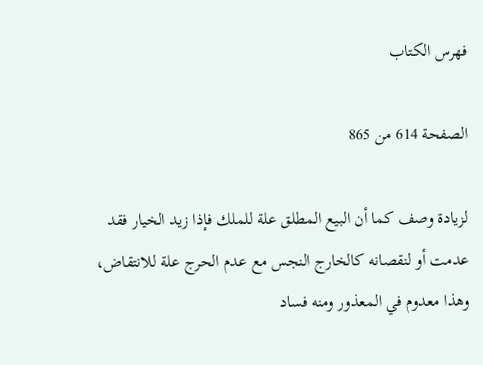فهرس الكتاب

الصفحة 614 من 865

لزيادة وصف كما أن البيع المطلق علة للملك فإذا زيد الخيار فقد عدمت أو لنقصانه كالخارج النجس مع عدم الحرج علة للانتقاض، وهذا معدوم في المعذور ومنه فساد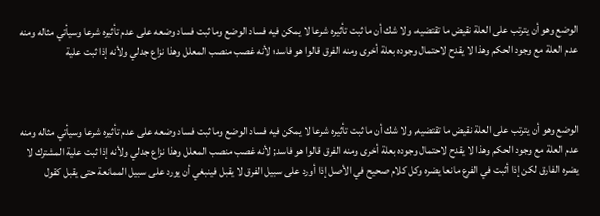الوضع وهو أن يترتب على العلة نقيض ما تقتضيه، ولا شك أن ما ثبت تأثيره شرعا لا يمكن فيه فساد الوضع وما ثبت فساد وضعه على عدم تأثيره شرعا وسيأتي مثاله ومنه عدم العلة مع وجود الحكم وهذا لا يقدح لاحتمال وجوده بعلة أخرى ومنه الفرق قالوا هو فاسد؛ لأنه غصب منصب المعلل وهذا نزاع جدلي ولأنه إذا ثبت علية



الوضع وهو أن يترتب على العلة نقيض ما تقتضيه, ولا شك أن ما ثبت تأثيره شرعا لا يمكن فيه فساد الوضع وما ثبت فساد وضعه على عدم تأثيره شرعا وسيأتي مثاله ومنه عدم العلة مع وجود الحكم وهذا لا يقدح لاحتمال وجوده بعلة أخرى ومنه الفرق قالوا هو فاسد; لأنه غصب منصب المعلل وهذا نزاع جدلي ولأنه إذا ثبت علية المشترك لا يضره الفارق لكن إذا أثبت في الفرع مانعا يضره وكل كلام صحيح في الأصل إذا أورد على سبيل الفرق لا يقبل فينبغي أن يورد على سبيل الممانعة حتى يقبل كقول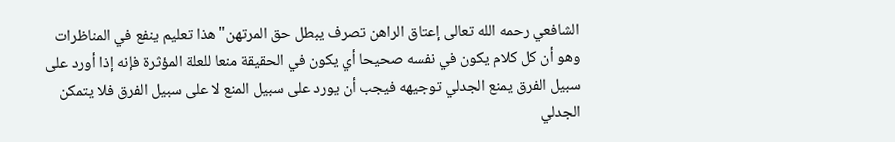الشافعي رحمه الله تعالى إعتاق الراهن تصرف يبطل حق المرتهن"هذا تعليم ينفع في المناظرات وهو أن كل كلام يكون في نفسه صحيحا أي يكون في الحقيقة منعا للعلة المؤثرة فإنه إذا أورد على سبيل الفرق يمنع الجدلي توجيهه فيجب أن يورد على سبيل المنع لا على سبيل الفرق فلا يتمكن الجدلي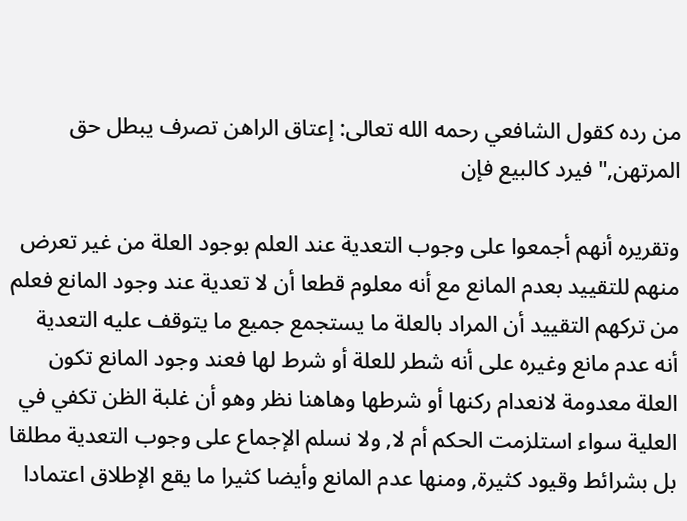من رده كقول الشافعي رحمه الله تعالى: إعتاق الراهن تصرف يبطل حق المرتهن,"فيرد كالبيع فإن

وتقريره أنهم أجمعوا على وجوب التعدية عند العلم بوجود العلة من غير تعرض منهم للتقييد بعدم المانع مع أنه معلوم قطعا أن لا تعدية عند وجود المانع فعلم من تركهم التقييد أن المراد بالعلة ما يستجمع جميع ما يتوقف عليه التعدية أنه عدم مانع وغيره على أنه شطر للعلة أو شرط لها فعند وجود المانع تكون العلة معدومة لانعدام ركنها أو شرطها وهاهنا نظر وهو أن غلبة الظن تكفي في العلية سواء استلزمت الحكم أم لا, ولا نسلم الإجماع على وجوب التعدية مطلقا بل بشرائط وقيود كثيرة, ومنها عدم المانع وأيضا كثيرا ما يقع الإطلاق اعتمادا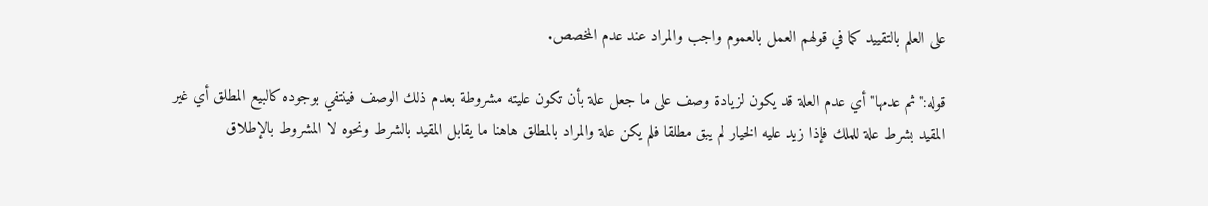على العلم بالتقييد كما في قولهم العمل بالعموم واجب والمراد عند عدم المخصص.

قوله:"ثم عدمها"أي عدم العلة قد يكون لزيادة وصف على ما جعل علة بأن تكون عليته مشروطة بعدم ذلك الوصف فينتفي بوجوده كالبيع المطلق أي غير المقيد بشرط علة للملك فإذا زيد عليه الخيار لم يبق مطلقا فلم يكن علة والمراد بالمطلق هاهنا ما يقابل المقيد بالشرط ونحوه لا المشروط بالإطلاق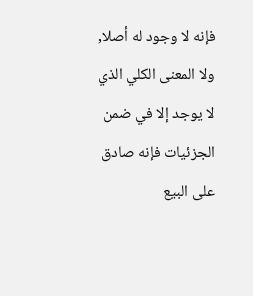فإنه لا وجود له أصلا, ولا المعنى الكلي الذي لا يوجد إلا في ضمن الجزئيات فإنه صادق على البيع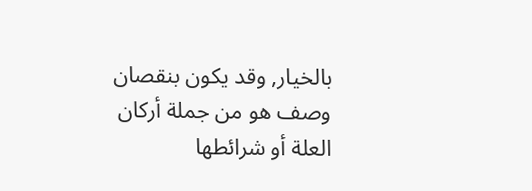بالخيار, وقد يكون بنقصان وصف هو من جملة أركان العلة أو شرائطها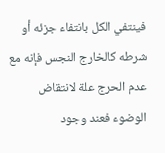فينتفي الكل بانتفاء جزئه أو شرطه كالخارج النجس فإنه مع عدم الحرج علة لانتقاض الوضوء فعند وجود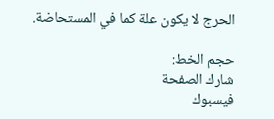الحرج لا يكون علة كما في المستحاضة.

حجم الخط:
شارك الصفحة
فيسبوك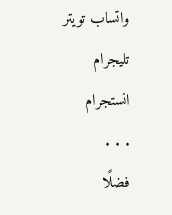واتساب تويتر تليجرام انستجرام
. . .
فضلًا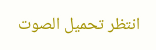انتظر تحميل الصوت